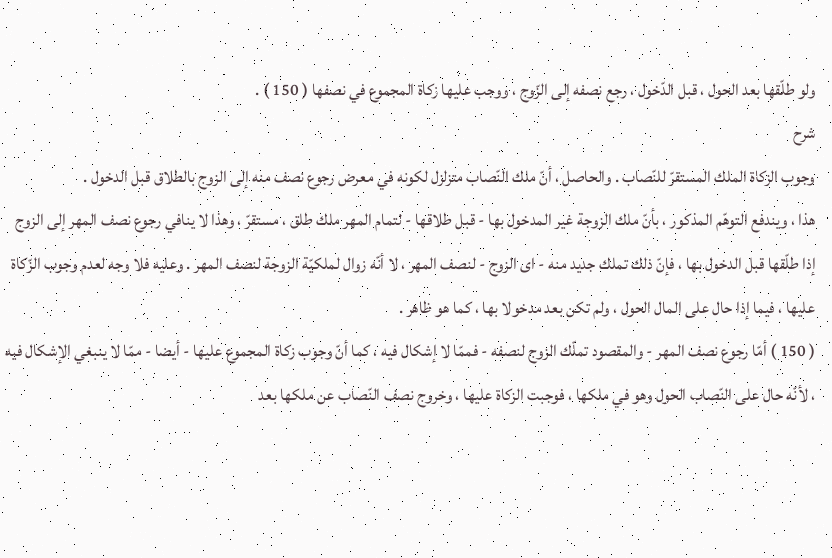ولو طلّقها بعد الحول ، قبل الدّخول ، رجع نصفه إلى الزّوج ، ووجب عليها زكاة المجموع في نصفها ( 150 ) .
شرح
وجوب الزكاة الملك المستقرّ للنّصاب . والحاصل ، أنّ ملك النّصاب متزلزل لكونه في معرض رجوع نصف منه إلى الزوج بالطلاق قبل الدخول .
هذا ، ويندفع التوهّم المذكور ، بأنّ ملك الزوجة غير المدخول بها - قبل طلاقها - لتمام المهر ملك طلق ، مستقرّ ، وهذا لا ينافي رجوع نصف المهر إلى الزوج إذا طلّقها قبل الدخول بها ، فإنّ ذلك تملك جديد منه - اى الزوج - لنصف المهر ، لا أنّه زوال لملكيّة الزوجة لنصف المهر . وعليه فلا وجه لعدم وجوب الزّكاة عليها ، فيما إذا حال على المال الحول ، ولم تكن بعد مدخولا بها ، كما هو ظاهر .
( 150 ) أمّا رجوع نصف المهر - والمقصود تملّك الزوج لنصفه - فممّا لا إشكال فيه ، كما أنّ وجوب زكاة المجموع عليها - أيضا - ممّا لا ينبغي الإشكال فيه ، لأنّه حال على النّصاب الحول وهو في ملكها ، فوجبت الزكاة عليها ، وخروج نصف النّصاب عن ملكها بعد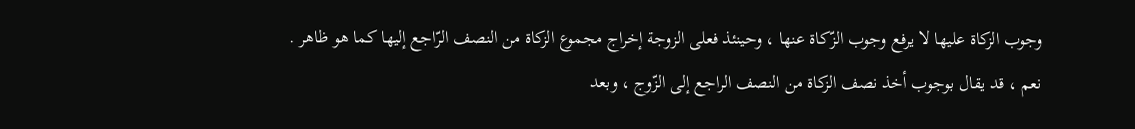وجوب الزكاة عليها لا يرفع وجوب الزّكاة عنها ، وحينئذ فعلى الزوجة إخراج مجموع الزكاة من النصف الرّاجع إليها كما هو ظاهر .
نعم ، قد يقال بوجوب أخذ نصف الزكاة من النصف الراجع إلى الزّوج ، وبعد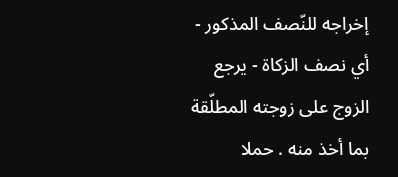إخراجه للنّصف المذكور - أي نصف الزكاة - يرجع الزوج على زوجته المطلّقة بما أخذ منه . حملا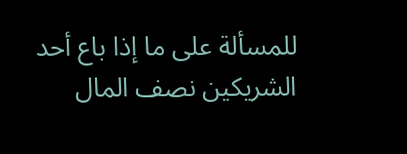للمسألة على ما إذا باع أحد الشريكين نصف المال